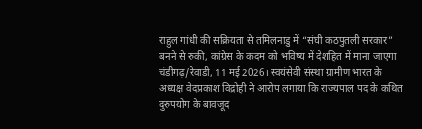राहुल गांधी की सक्रियता से तमिलनाडु में “संघी कठपुतली सरकार” बनने से रुकी, कांग्रेस के कदम को भविष्य में देशहित में माना जाएगा
चंडीगढ़/रेवाडी, 11 मई 2026। स्वयंसेवी संस्था ग्रामीण भारत के अध्यक्ष वेदप्रकाश विद्रोही ने आरोप लगाया कि राज्यपाल पद के कथित दुरुपयोग के बावजूद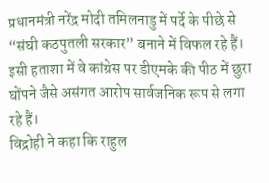प्रधानमंत्री नरेंद्र मोदी तमिलनाडु में पर्दे के पीछे से “संघी कठपुतली सरकार” बनाने में विफल रहे हैं। इसी हताशा में वे कांग्रेस पर डीएमके की पीठ में छुरा घोंपने जैसे असंगत आरोप सार्वजनिक रूप से लगा रहे हैं।
विद्रोही ने कहा कि राहुल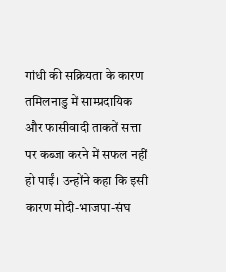गांधी की सक्रियता के कारण तमिलनाडु में साम्प्रदायिक और फासीवादी ताकतें सत्ता पर कब्जा करने में सफल नहीं हो पाईं। उन्होंने कहा कि इसी कारण मोदी-भाजपा-संघ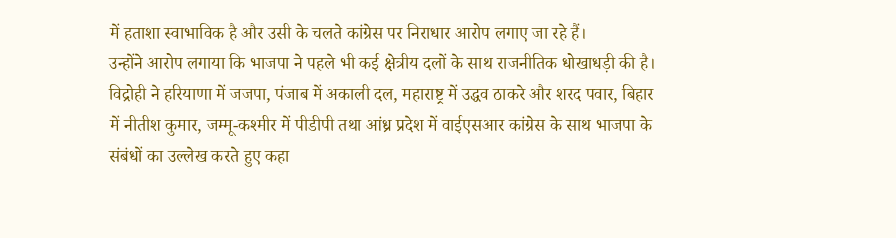में हताशा स्वाभाविक है और उसी के चलते कांग्रेस पर निराधार आरोप लगाए जा रहे हैं।
उन्होंने आरोप लगाया कि भाजपा ने पहले भी कई क्षेत्रीय दलों के साथ राजनीतिक धोखाधड़ी की है। विद्रोही ने हरियाणा में जजपा, पंजाब में अकाली दल, महाराष्ट्र में उद्धव ठाकरे और शरद पवार, बिहार में नीतीश कुमार, जम्मू-कश्मीर में पीडीपी तथा आंध्र प्रदेश में वाईएसआर कांग्रेस के साथ भाजपा के संबंधों का उल्लेख करते हुए कहा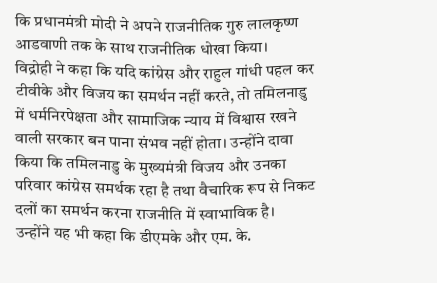कि प्रधानमंत्री मोदी ने अपने राजनीतिक गुरु लालकृष्ण आडवाणी तक के साथ राजनीतिक धोखा किया।
विद्रोही ने कहा कि यदि कांग्रेस और राहुल गांधी पहल कर टीवीके और विजय का समर्थन नहीं करते, तो तमिलनाडु में धर्मनिरपेक्षता और सामाजिक न्याय में विश्वास रखने वाली सरकार बन पाना संभव नहीं होता। उन्होंने दावा किया कि तमिलनाडु के मुख्यमंत्री विजय और उनका परिवार कांग्रेस समर्थक रहा है तथा वैचारिक रूप से निकट दलों का समर्थन करना राजनीति में स्वाभाविक है।
उन्होंने यह भी कहा कि डीएमके और एम. के.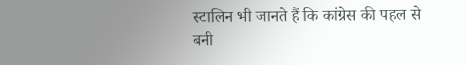स्टालिन भी जानते हैं कि कांग्रेस की पहल से बनी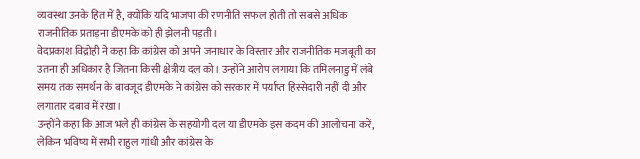व्यवस्था उनके हित में है, क्योंकि यदि भाजपा की रणनीति सफल होती तो सबसे अधिक राजनीतिक प्रताड़ना डीएमके को ही झेलनी पड़ती।
वेदप्रकाश विद्रोही ने कहा कि कांग्रेस को अपने जनाधार के विस्तार और राजनीतिक मजबूती का उतना ही अधिकार है जितना किसी क्षेत्रीय दल को। उन्होंने आरोप लगाया कि तमिलनाडु में लंबे समय तक समर्थन के बावजूद डीएमके ने कांग्रेस को सरकार में पर्याप्त हिस्सेदारी नहीं दी और लगातार दबाव में रखा।
उन्होंने कहा कि आज भले ही कांग्रेस के सहयोगी दल या डीएमके इस कदम की आलोचना करें, लेकिन भविष्य में सभी राहुल गांधी और कांग्रेस के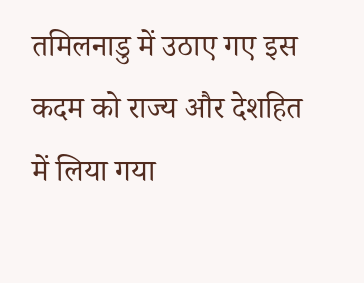तमिलनाडु में उठाए गए इस कदम को राज्य और देशहित में लिया गया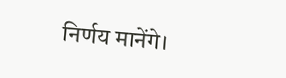निर्णय मानेंगे।